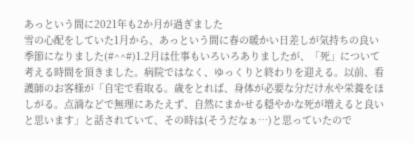あっという間に2021年も2か月が過ぎました
雪の心配をしていた1月から、あっという間に春の暖かい日差しが気持ちの良い季節になりました(#^^#)1.2月は仕事もいろいろありましたが、「死」について考える時間を頂きました。病院ではなく、ゆっくりと終わりを迎える。以前、看護師のお客様が「自宅で看取る。歳をとれば、身体が必要な分だけ水や栄養をほしがる。点滴などで無理にあたえず、自然にまかせる穏やかな死が増えると良いと思います」と話されていて、その時は(そうだなぁ…)と思っていたので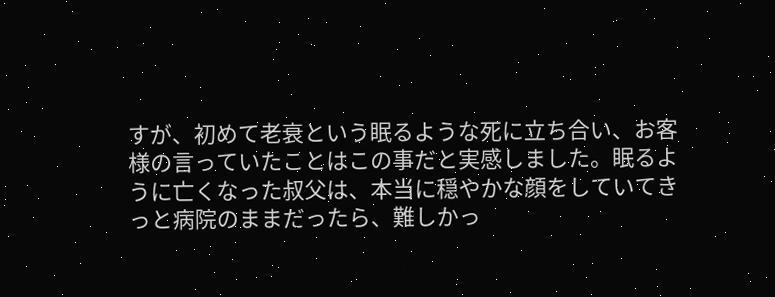すが、初めて老衰という眠るような死に立ち合い、お客様の言っていたことはこの事だと実感しました。眠るように亡くなった叔父は、本当に穏やかな顔をしていてきっと病院のままだったら、難しかっ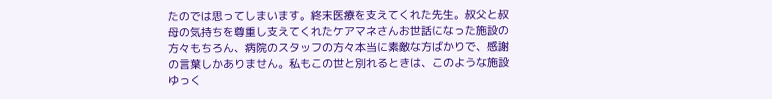たのでは思ってしまいます。終末医療を支えてくれた先生。叔父と叔母の気持ちを尊重し支えてくれたケアマネさんお世話になった施設の方々もちろん、病院のスタッフの方々本当に素敵な方ばかりで、感謝の言葉しかありません。私もこの世と別れるときは、このような施設ゆっく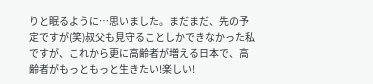りと眠るように…思いました。まだまだ、先の予定ですが(笑)叔父も見守ることしかできなかった私ですが、これから更に高齢者が増える日本で、高齢者がもっともっと生きたい!楽しい!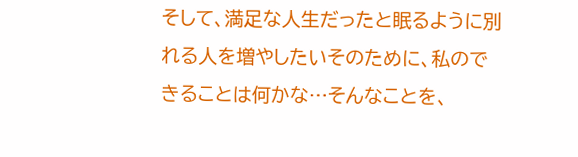そして、満足な人生だったと眠るように別れる人を増やしたいそのために、私のできることは何かな…そんなことを、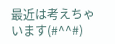最近は考えちゃいます(#^^#)